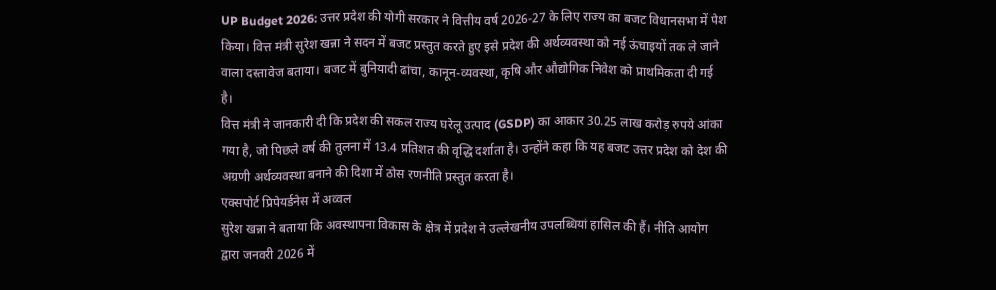UP Budget 2026: उत्तर प्रदेश की योगी सरकार ने वित्तीय वर्ष 2026-27 के लिए राज्य का बजट विधानसभा में पेश किया। वित्त मंत्री सुरेश खन्ना ने सदन में बजट प्रस्तुत करते हुए इसे प्रदेश की अर्थव्यवस्था को नई ऊंचाइयों तक ले जाने वाला दस्तावेज बताया। बजट में बुनियादी ढांचा, कानून-व्यवस्था, कृषि और औद्योगिक निवेश को प्राथमिकता दी गई है।
वित्त मंत्री ने जानकारी दी कि प्रदेश की सकल राज्य घरेलू उत्पाद (GSDP) का आकार 30.25 लाख करोड़ रुपये आंका गया है, जो पिछले वर्ष की तुलना में 13.4 प्रतिशत की वृद्धि दर्शाता है। उन्होंने कहा कि यह बजट उत्तर प्रदेश को देश की अग्रणी अर्थव्यवस्था बनाने की दिशा में ठोस रणनीति प्रस्तुत करता है।
एक्सपोर्ट प्रिपेयर्डनेस में अव्वल
सुरेश खन्ना ने बताया कि अवस्थापना विकास के क्षेत्र में प्रदेश ने उल्लेखनीय उपलब्धियां हासिल की हैं। नीति आयोग द्वारा जनवरी 2026 में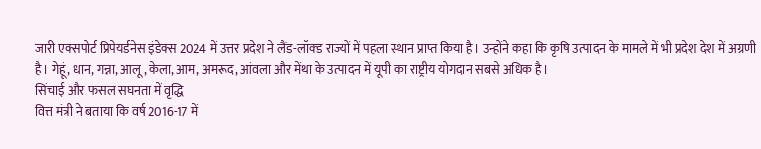जारी एक्सपोर्ट प्रिपेयर्डनेस इंडेक्स 2024 में उत्तर प्रदेश ने लैंड-लॉक्ड राज्यों में पहला स्थान प्राप्त किया है। उन्होंने कहा कि कृषि उत्पादन के मामले में भी प्रदेश देश में अग्रणी है। गेहूं, धान, गन्ना, आलू, केला, आम, अमरूद, आंवला और मेंथा के उत्पादन में यूपी का राष्ट्रीय योगदान सबसे अधिक है।
सिंचाई और फसल सघनता में वृद्धि
वित्त मंत्री ने बताया कि वर्ष 2016-17 में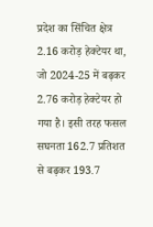प्रदेश का सिंचित क्षेत्र 2.16 करोड़ हेक्टेयर था, जो 2024-25 में बढ़कर 2.76 करोड़ हेक्टेयर हो गया है। इसी तरह फसल सघनता 162.7 प्रतिशत से बढ़कर 193.7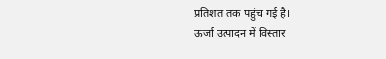प्रतिशत तक पहुंच गई है।
ऊर्जा उत्पादन में विस्तार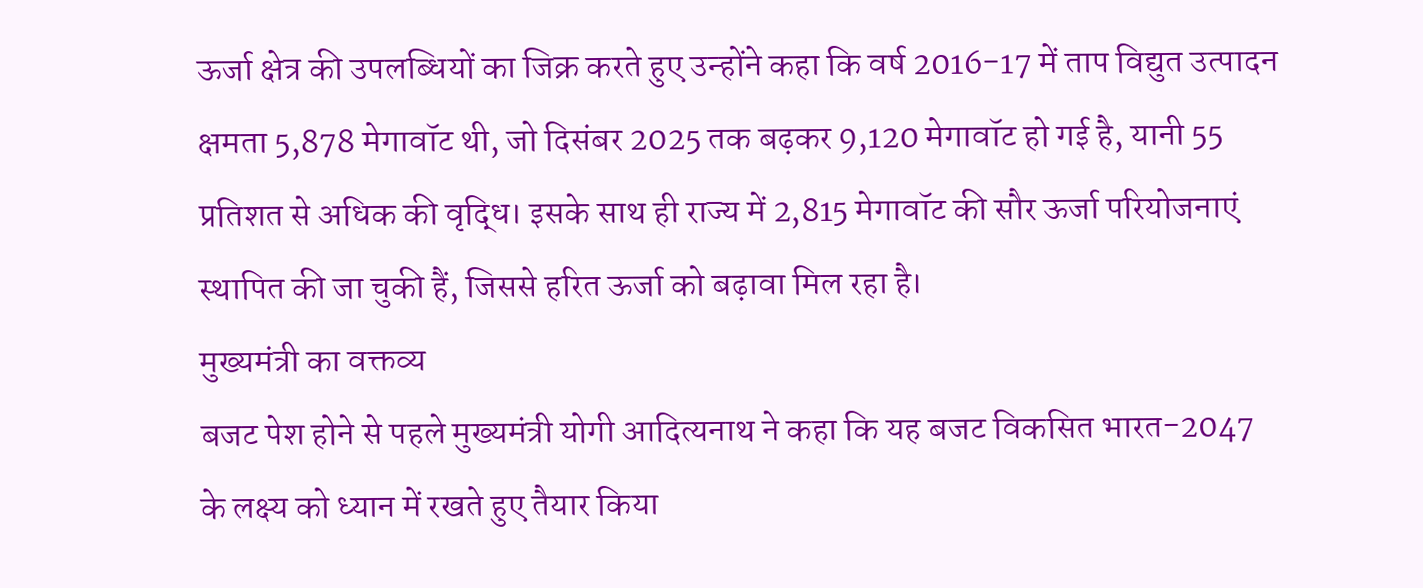ऊर्जा क्षेत्र की उपलब्धियों का जिक्र करते हुए उन्होंने कहा कि वर्ष 2016-17 में ताप विद्युत उत्पादन क्षमता 5,878 मेगावॉट थी, जो दिसंबर 2025 तक बढ़कर 9,120 मेगावॉट हो गई है, यानी 55 प्रतिशत से अधिक की वृद्धि। इसके साथ ही राज्य में 2,815 मेगावॉट की सौर ऊर्जा परियोजनाएं स्थापित की जा चुकी हैं, जिससे हरित ऊर्जा को बढ़ावा मिल रहा है।
मुख्यमंत्री का वक्तव्य
बजट पेश होने से पहले मुख्यमंत्री योगी आदित्यनाथ ने कहा कि यह बजट विकसित भारत-2047 के लक्ष्य को ध्यान में रखते हुए तैयार किया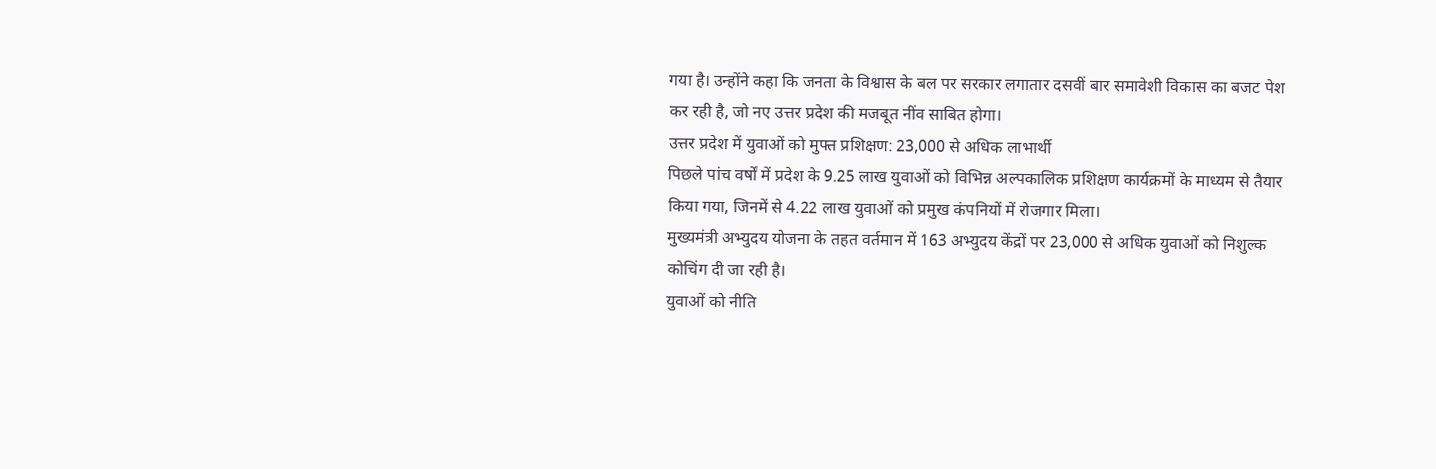गया है। उन्होंने कहा कि जनता के विश्वास के बल पर सरकार लगातार दसवीं बार समावेशी विकास का बजट पेश कर रही है, जो नए उत्तर प्रदेश की मजबूत नींव साबित होगा।
उत्तर प्रदेश में युवाओं को मुफ्त प्रशिक्षण: 23,000 से अधिक लाभार्थी
पिछले पांच वर्षों में प्रदेश के 9.25 लाख युवाओं को विभिन्न अल्पकालिक प्रशिक्षण कार्यक्रमों के माध्यम से तैयार किया गया, जिनमें से 4.22 लाख युवाओं को प्रमुख कंपनियों में रोजगार मिला।
मुख्यमंत्री अभ्युदय योजना के तहत वर्तमान में 163 अभ्युदय केंद्रों पर 23,000 से अधिक युवाओं को निशुल्क कोचिंग दी जा रही है।
युवाओं को नीति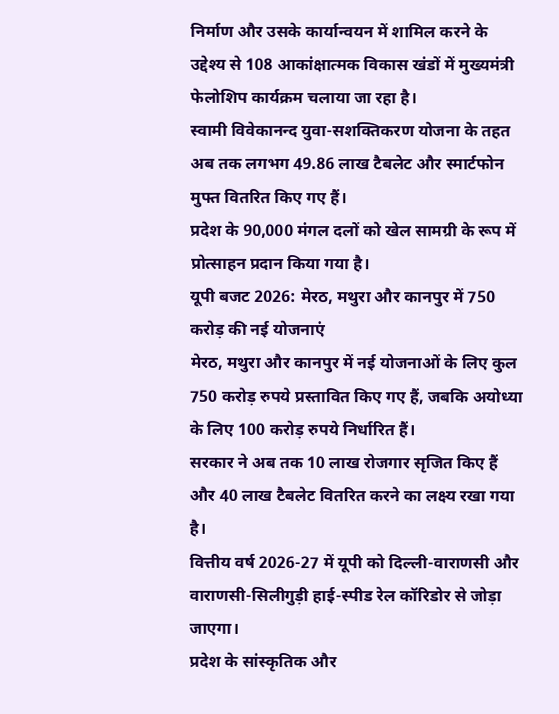निर्माण और उसके कार्यान्वयन में शामिल करने के उद्देश्य से 108 आकांक्षात्मक विकास खंडों में मुख्यमंत्री फेलोशिप कार्यक्रम चलाया जा रहा है।
स्वामी विवेकानन्द युवा-सशक्तिकरण योजना के तहत अब तक लगभग 49.86 लाख टैबलेट और स्मार्टफोन मुफ्त वितरित किए गए हैं।
प्रदेश के 90,000 मंगल दलों को खेल सामग्री के रूप में प्रोत्साहन प्रदान किया गया है।
यूपी बजट 2026: मेरठ, मथुरा और कानपुर में 750 करोड़ की नई योजनाएं
मेरठ, मथुरा और कानपुर में नई योजनाओं के लिए कुल 750 करोड़ रुपये प्रस्तावित किए गए हैं, जबकि अयोध्या के लिए 100 करोड़ रुपये निर्धारित हैं।
सरकार ने अब तक 10 लाख रोजगार सृजित किए हैं और 40 लाख टैबलेट वितरित करने का लक्ष्य रखा गया है।
वित्तीय वर्ष 2026-27 में यूपी को दिल्ली-वाराणसी और वाराणसी-सिलीगुड़ी हाई-स्पीड रेल कॉरिडोर से जोड़ा जाएगा।
प्रदेश के सांस्कृतिक और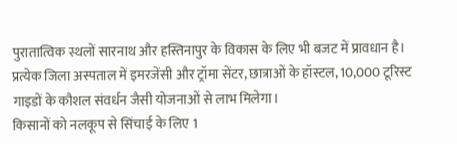पुरातात्विक स्थलों सारनाथ और हस्तिनापुर के विकास के लिए भी बजट में प्रावधान है।
प्रत्येक जिला अस्पताल में इमरजेंसी और ट्रॉमा सेंटर, छात्राओं के हॉस्टल, 10,000 टूरिस्ट गाइडों के कौशल संवर्धन जैसी योजनाओं से लाभ मिलेगा।
किसानों को नलकूप से सिंचाई के लिए 1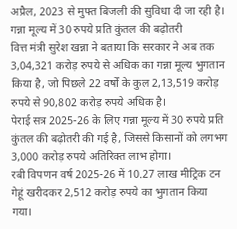अप्रैल, 2023 से मुफ्त बिजली की सुविधा दी जा रही है।
गन्ना मूल्य में 30 रुपये प्रति कुंतल की बढ़ोतरी
वित्त मंत्री सुरेश खन्ना ने बताया कि सरकार ने अब तक 3,04,321 करोड़ रुपये से अधिक का गन्ना मूल्य भुगतान किया है, जो पिछले 22 वर्षों के कुल 2,13,519 करोड़ रुपये से 90,802 करोड़ रुपये अधिक है।
पेराई सत्र 2025-26 के लिए गन्ना मूल्य में 30 रुपये प्रति कुंतल की बढ़ोतरी की गई है, जिससे किसानों को लगभग 3,000 करोड़ रुपये अतिरिक्त लाभ होगा।
रबी विपणन वर्ष 2025-26 में 10.27 लाख मीट्रिक टन गेहूं खरीदकर 2,512 करोड़ रुपये का भुगतान किया गया।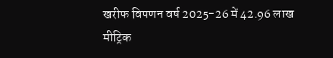खरीफ विपणन वर्ष 2025-26 में 42.96 लाख मीट्रिक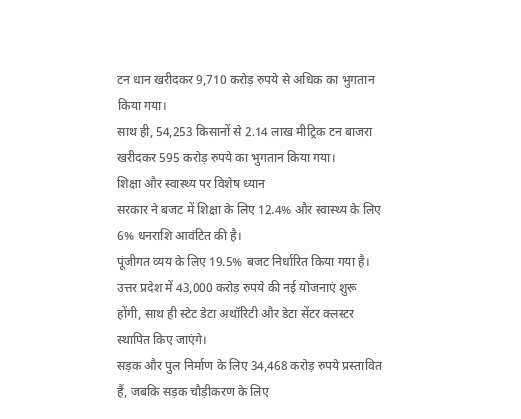टन धान खरीदकर 9,710 करोड़ रुपये से अधिक का भुगतान किया गया।
साथ ही, 54,253 किसानों से 2.14 लाख मीट्रिक टन बाजरा खरीदकर 595 करोड़ रुपये का भुगतान किया गया।
शिक्षा और स्वास्थ्य पर विशेष ध्यान
सरकार ने बजट में शिक्षा के लिए 12.4% और स्वास्थ्य के लिए 6% धनराशि आवंटित की है।
पूंजीगत व्यय के लिए 19.5% बजट निर्धारित किया गया है।
उत्तर प्रदेश में 43,000 करोड़ रुपये की नई योजनाएं शुरू होंगी, साथ ही स्टेट डेटा अथॉरिटी और डेटा सेंटर क्लस्टर स्थापित किए जाएंगे।
सड़क और पुल निर्माण के लिए 34,468 करोड़ रुपये प्रस्तावित हैं, जबकि सड़क चौड़ीकरण के लिए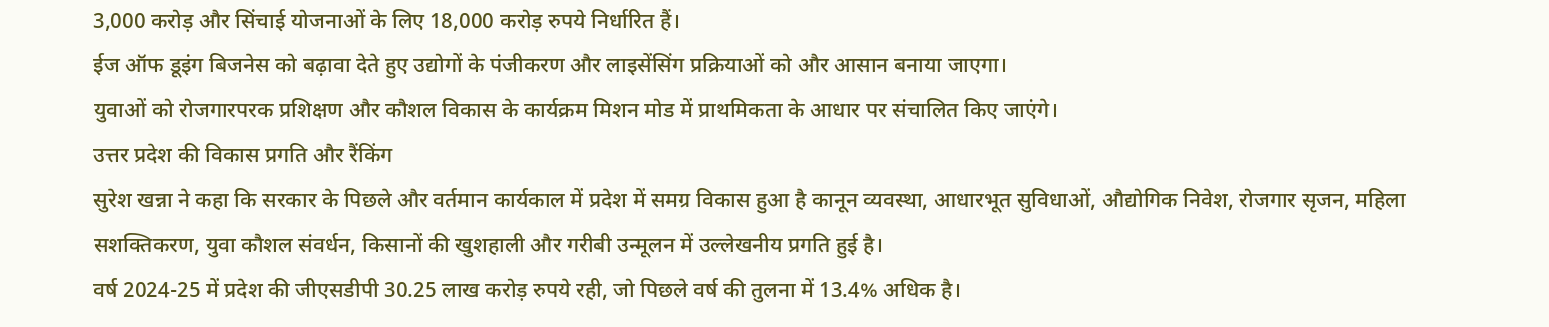3,000 करोड़ और सिंचाई योजनाओं के लिए 18,000 करोड़ रुपये निर्धारित हैं।
ईज ऑफ डूइंग बिजनेस को बढ़ावा देते हुए उद्योगों के पंजीकरण और लाइसेंसिंग प्रक्रियाओं को और आसान बनाया जाएगा।
युवाओं को रोजगारपरक प्रशिक्षण और कौशल विकास के कार्यक्रम मिशन मोड में प्राथमिकता के आधार पर संचालित किए जाएंगे।
उत्तर प्रदेश की विकास प्रगति और रैंकिंग
सुरेश खन्ना ने कहा कि सरकार के पिछले और वर्तमान कार्यकाल में प्रदेश में समग्र विकास हुआ है कानून व्यवस्था, आधारभूत सुविधाओं, औद्योगिक निवेश, रोजगार सृजन, महिला सशक्तिकरण, युवा कौशल संवर्धन, किसानों की खुशहाली और गरीबी उन्मूलन में उल्लेखनीय प्रगति हुई है।
वर्ष 2024-25 में प्रदेश की जीएसडीपी 30.25 लाख करोड़ रुपये रही, जो पिछले वर्ष की तुलना में 13.4% अधिक है।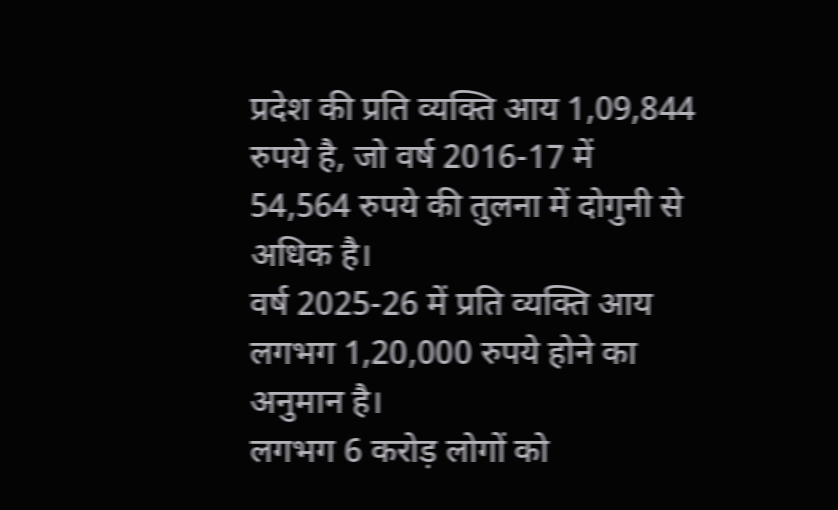प्रदेश की प्रति व्यक्ति आय 1,09,844 रुपये है, जो वर्ष 2016-17 में 54,564 रुपये की तुलना में दोगुनी से अधिक है।
वर्ष 2025-26 में प्रति व्यक्ति आय लगभग 1,20,000 रुपये होने का अनुमान है।
लगभग 6 करोड़ लोगों को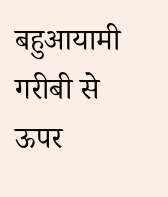बहुआयामी गरीबी से ऊपर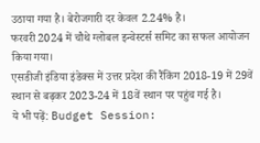उठाया गया है। बेरोजगारी दर केवल 2.24% है।
फरवरी 2024 में चौथे ग्लोबल इन्वेस्टर्स समिट का सफल आयोजन किया गया।
एसडीजी इंडिया इंडेक्स में उत्तर प्रदेश की रैंकिंग 2018-19 में 29वें स्थान से बढ़कर 2023-24 में 18वें स्थान पर पहुंच गई है।
ये भी पढ़ें: Budget Session: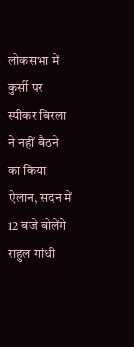लोकसभा में कुर्सी पर स्पीकर बिरला ने नहीं बैठने का किया ऐलान, सदन में 12 बजे बोलेंगे राहुल गांधी